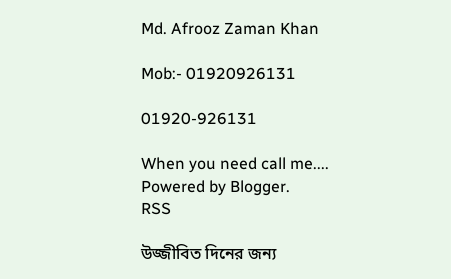Md. Afrooz Zaman Khan

Mob:- 01920926131

01920-926131

When you need call me....
Powered by Blogger.
RSS

উজ্জীবিত দিনের জন্য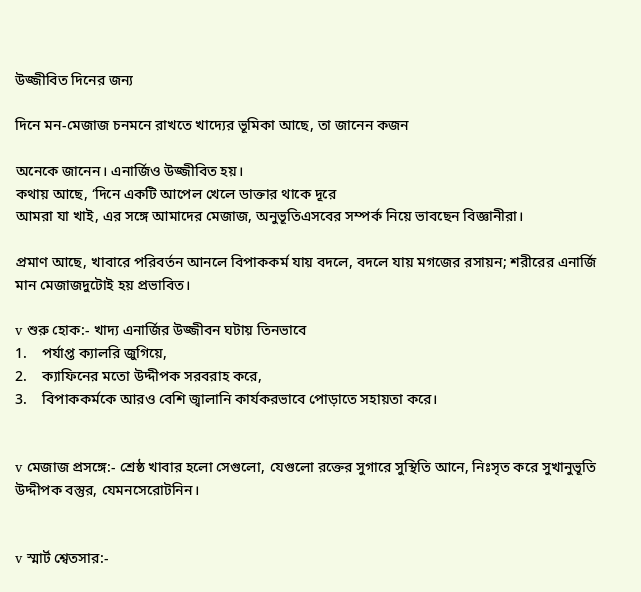উজ্জীবিত দিনের জন্য

দিনে মন-মেজাজ চনমনে রাখতে খাদ্যের ভূমিকা আছে, তা জানেন কজন

অনেকে জানেন। এনার্জিও উজ্জীবিত হয়।
কথায় আছে, ‘দিনে একটি আপেল খেলে ডাক্তার থাকে দূরে
আমরা যা খাই, এর সঙ্গে আমাদের মেজাজ, অনুভূতিএসবের সম্পর্ক নিয়ে ভাবছেন বিজ্ঞানীরা।

প্রমাণ আছে, খাবারে পরিবর্তন আনলে বিপাককর্ম যায় বদলে, বদলে যায় মগজের রসায়ন; শরীরের এনার্জি মান মেজাজদুটোই হয় প্রভাবিত।

v শুরু হোক:- খাদ্য এনার্জির উজ্জীবন ঘটায় তিনভাবে
1.    পর্যাপ্ত ক্যালরি জুগিয়ে,
2.    ক্যাফিনের মতো উদ্দীপক সরবরাহ করে,
3.    বিপাককর্মকে আরও বেশি জ্বালানি কার্যকরভাবে পোড়াতে সহায়তা করে।


v মেজাজ প্রসঙ্গে:- শ্রেষ্ঠ খাবার হলো সেগুলো, যেগুলো রক্তের সুগারে সুস্থিতি আনে, নিঃসৃত করে সুখানুভূতি উদ্দীপক বস্তুর, যেমনসেরোটনিন।


v স্মার্ট শ্বেতসার:-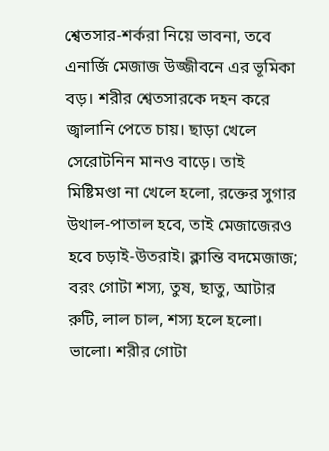শ্বেতসার-শর্করা নিয়ে ভাবনা, তবে এনার্জি মেজাজ উজ্জীবনে এর ভূমিকা বড়। শরীর শ্বেতসারকে দহন করে জ্বালানি পেতে চায়। ছাড়া খেলে সেরোটনিন মানও বাড়ে। তাই মিষ্টিমণ্ডা না খেলে হলো, রক্তের সুগার উথাল-পাতাল হবে, তাই মেজাজেরও হবে চড়াই-উতরাই। ক্লান্তি বদমেজাজ; বরং গোটা শস্য, তুষ, ছাতু, আটার রুটি, লাল চাল, শস্য হলে হলো। ভালো। শরীর গোটা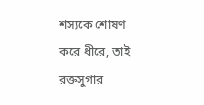শস্যকে শোষণ করে ধীরে, তাই রক্তসুগার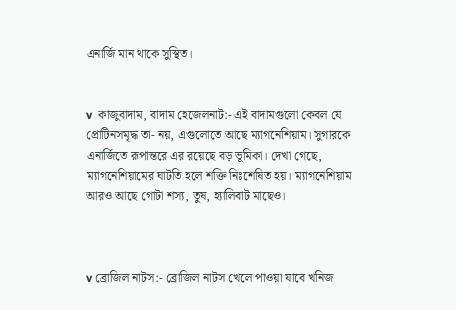এনার্জি মান থাকে সুস্থিত।


v  কাজুবাদাম, বাদাম হেজেলনাট:- এই বাদামগুলো কেবল যে প্রোটিনসমৃদ্ধ তা- নয়, এগুলোতে আছে ম্যাগনেশিয়াম। সুগারকে এনার্জিতে রূপান্তরে এর রয়েছে বড় ভূমিকা। দেখা গেছে, ম্যাগনেশিয়ামের ঘাটতি হলে শক্তি নিঃশেষিত হয়। ম্যাগনেশিয়াম আরও আছে গোটা শস্য, তুষ, হ্যালিবাট মাছেও।



v ব্রোজিল নাটস:- ব্রোজিল নাটস খেলে পাওয়া যাবে খনিজ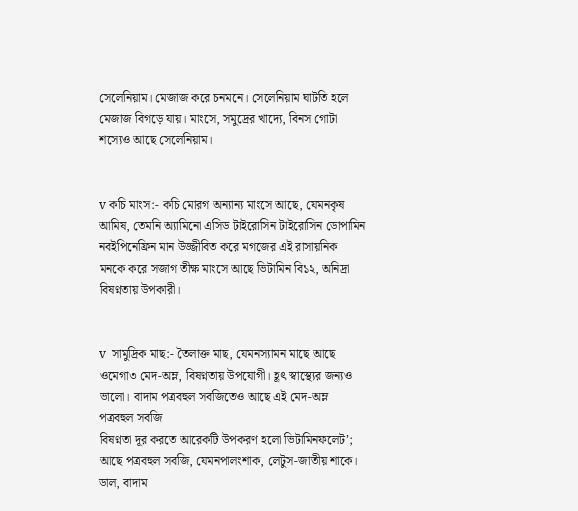সেলেনিয়াম। মেজাজ করে চনমনে। সেলেনিয়াম ঘাটতি হলে মেজাজ বিগড়ে যায়। মাংসে, সমুদ্রের খাদ্যে, বিনস গোটা শস্যেও আছে সেলেনিয়াম।


v কচি মাংস:- কচি মোরগ অন্যান্য মাংসে আছে, যেমনকৃষ আমিষ, তেমনি অ্যামিনো এসিড টাইরোসিন টাইরোসিন ডোপামিন নবইপিনেফ্রিন মান উজ্জীবিত করে মগজের এই রাসায়নিক মনকে করে সজাগ তীক্ষ মাংসে আছে ভিটামিন বি১২, অনিদ্রা বিষণ্নতায় উপকারী।


v  সামুদ্রিক মাছ:- তৈলাক্ত মাছ, যেমনস্যামন মাছে আছে ওমেগা৩ মেদ-অম্ল, বিষণ্নতায় উপযোগী। হূৎ স্বাস্থ্যের জন্যও ভালো। বাদাম পত্রবহুল সবজিতেও আছে এই মেদ-অম্ল
পত্রবহুল সবজি
বিষণ্নতা দূর করতে আরেকটি উপকরণ হলো ভিটামিনফলেট’; আছে পত্রবহুল সবজি, যেমনপালংশাক, লেটুস-জাতীয় শাকে। ডাল, বাদাম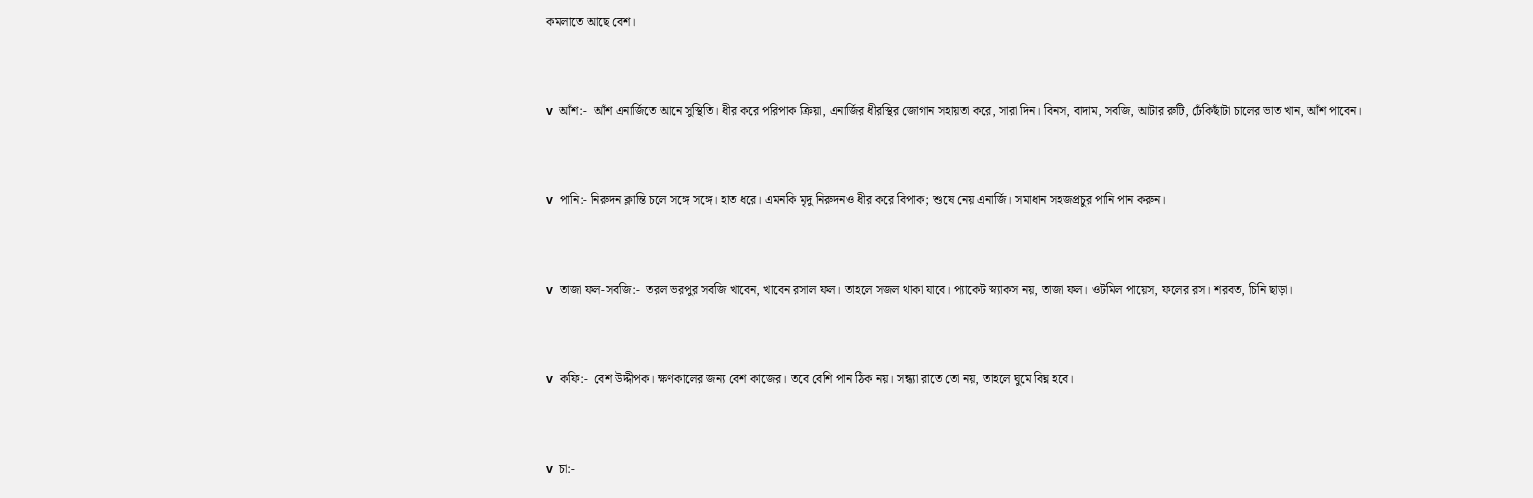কমলাতে আছে বেশ।


v  আঁশ:-  আঁশ এনার্জিতে আনে সুস্থিতি। ধীর করে পরিপাক ক্রিয়া, এনার্জির ধীরস্থির জোগান সহায়তা করে, সারা দিন। বিনস, বাদাম, সবজি, আটার রুটি, ঢেঁকিছাঁটা চালের ভাত খান, আঁশ পাবেন।


v  পানি:- নিরুদন ক্লান্তি চলে সঙ্গে সঙ্গে। হাত ধরে। এমনকি মৃদু নিরুদনও ধীর করে বিপাক; শুষে নেয় এনার্জি। সমাধান সহজপ্রচুর পানি পান করুন।


v  তাজা ফল-সবজি:-  তরল ভরপুর সবজি খাবেন, খাবেন রসাল ফল। তাহলে সজল থাকা যাবে। প্যাকেট স্ন্যাকস নয়, তাজা ফল। ওটমিল পায়েস, ফলের রস। শরবত, চিনি ছাড়া।


v  কফি:-  বেশ উদ্দীপক। ক্ষণকালের জন্য বেশ কাজের। তবে বেশি পান ঠিক নয়। সন্ধ্যা রাতে তো নয়, তাহলে ঘুমে বিঘ্ন হবে।


v  চা:-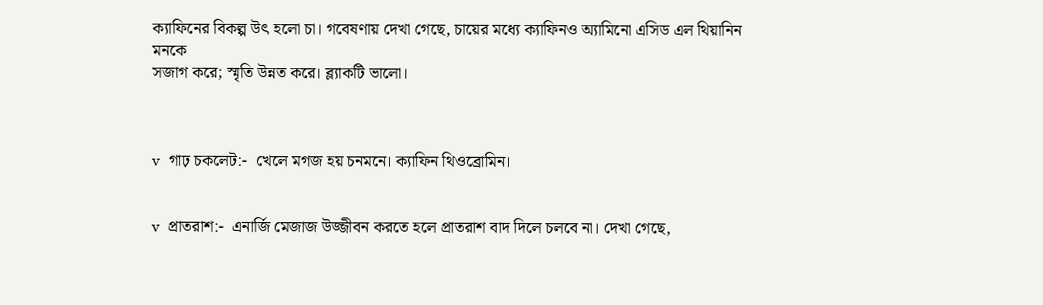ক্যাফিনের বিকল্প উৎ হলো চা। গবেষণায় দেখা গেছে, চায়ের মধ্যে ক্যাফিনও অ্যামিনো এসিড এল থিয়ানিন মনকে
সজাগ করে; স্মৃতি উন্নত করে। ব্ল্যাকটি ভালো।



v  গাঢ় চকলেট:-  খেলে মগজ হয় চনমনে। ক্যাফিন থিওব্রোমিন।


v  প্রাতরাশ:-  এনার্জি মেজাজ উজ্জীবন করতে হলে প্রাতরাশ বাদ দিলে চলবে না। দেখা গেছে,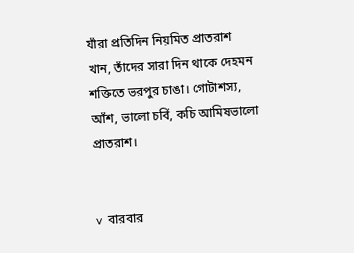যাঁরা প্রতিদিন নিয়মিত প্রাতরাশ খান, তাঁদের সারা দিন থাকে দেহমন শক্তিতে ভরপুর চাঙা। গোটাশস্য, আঁশ, ভালো চর্বি, কচি আমিষভালো প্রাতরাশ।


v  বারবার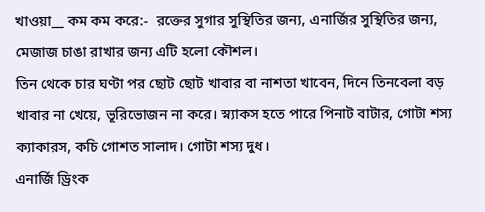খাওয়া__ কম কম করে:-  রক্তের সুগার সুস্থিতির জন্য, এনার্জির সুস্থিতির জন্য, মেজাজ চাঙা রাখার জন্য এটি হলো কৌশল।
তিন থেকে চার ঘণ্টা পর ছোট ছোট খাবার বা নাশতা খাবেন, দিনে তিনবেলা বড় খাবার না খেয়ে, ভূরিভোজন না করে। স্ন্যাকস হতে পারে পিনাট বাটার, গোটা শস্য ক্যাকারস, কচি গোশত সালাদ। গোটা শস্য দুধ।
এনার্জি ড্রিংক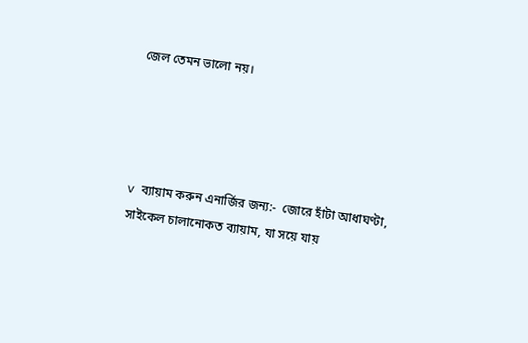জেল তেমন ভালো নয়।




v  ব্যায়াম করুন এনার্জির জন্য:-  জোরে হাঁটা আধাঘণ্টা, সাইকেল চালানোকত ব্যায়াম, যা সয়ে যায়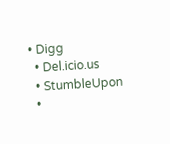• Digg
  • Del.icio.us
  • StumbleUpon
  •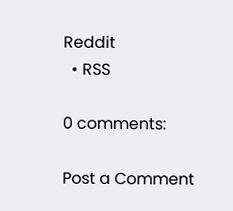Reddit
  • RSS

0 comments:

Post a Comment